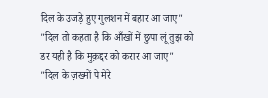दिल के उजड़े हुए गुलशन में बहार आ जाए"
"दिल तो कहता है कि आँखों में छुपा लूं तुझ को
डर यही है कि मुक़द्दर को करार आ जाए"
"दिल के ज़ख्मों पे मेरे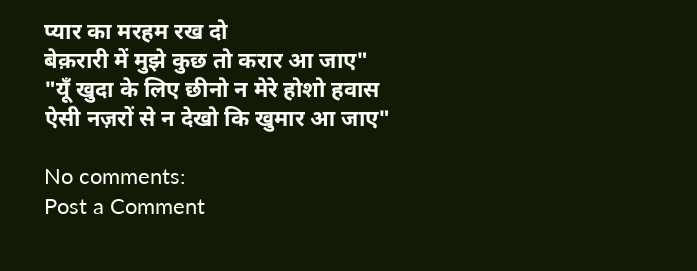प्यार का मरहम रख दो
बेक़रारी में मुझे कुछ तो करार आ जाए"
"यूँ खुदा के लिए छीनो न मेरे होशो हवास
ऐसी नज़रों से न देखो कि खुमार आ जाए"

No comments:
Post a Comment